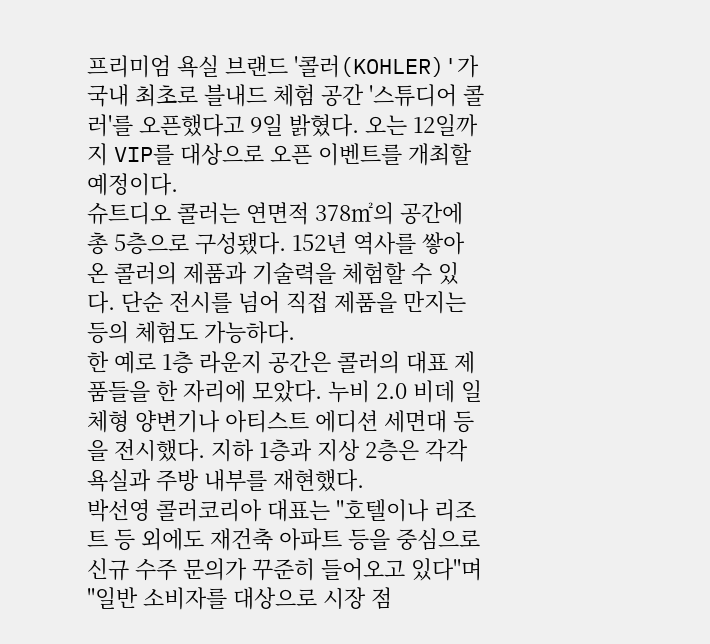프리미엄 욕실 브랜드 '콜러(KOHLER)'가 국내 최초로 블내드 체험 공간 '스튜디어 콜러'를 오픈했다고 9일 밝혔다. 오는 12일까지 VIP를 대상으로 오픈 이벤트를 개최할 예정이다.
슈트디오 콜러는 연면적 378㎡의 공간에 총 5층으로 구성됐다. 152년 역사를 쌓아 온 콜러의 제품과 기술력을 체험할 수 있다. 단순 전시를 넘어 직접 제품을 만지는 등의 체험도 가능하다.
한 예로 1층 라운지 공간은 콜러의 대표 제품들을 한 자리에 모았다. 누비 2.0 비데 일체형 양변기나 아티스트 에디션 세면대 등을 전시했다. 지하 1층과 지상 2층은 각각 욕실과 주방 내부를 재현했다.
박선영 콜러코리아 대표는 "호텔이나 리조트 등 외에도 재건축 아파트 등을 중심으로 신규 수주 문의가 꾸준히 들어오고 있다"며 "일반 소비자를 대상으로 시장 점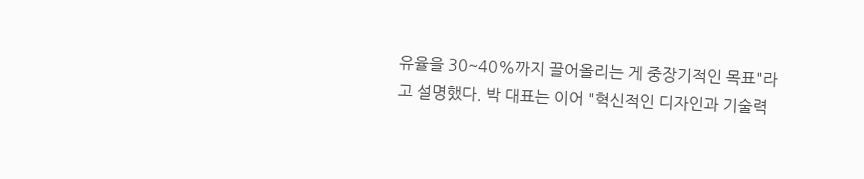유율을 30~40%까지 끌어올리는 게 중장기적인 목표"라고 설명했다. 박 대표는 이어 "혁신적인 디자인과 기술력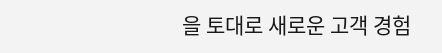을 토대로 새로운 고객 경험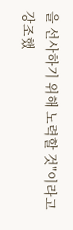을 선사하기 위해 노력할 것"이라고 강조했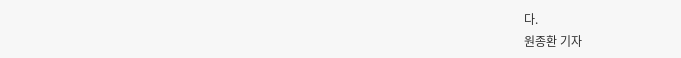다.
원종환 기자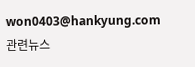won0403@hankyung.com
관련뉴스